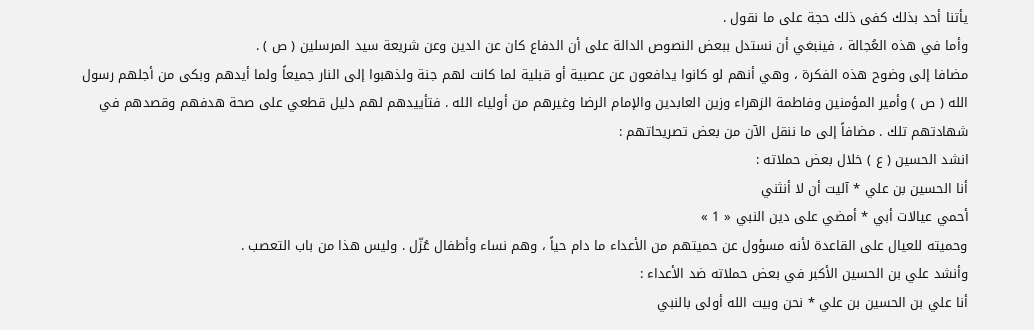يأتنا أحد بذلك كفى ذلك حجة على ما نقول .
وأما في هذه العُجالة ، فينبغي أن نستدل ببعض النصوص الدالة على أن الدفاع كان عن الدين وعن شريعة سيد المرسلين ( ص ) .
مضافا إلى وضوح هذه الفكرة ، وهي أنهم لو كانوا يدافعون عن عصبية أو قبلية لما كانت لهم جنة ولذهبوا إلى النار جميعاً ولما أيدهم وبكى من أجلهم رسول الله ( ص ) وأمير المؤمنين وفاطمة الزهراء وزين العابدين والإمام الرضا وغيرهم من أولياء الله . فتأييدهم لهم دليل قطعي على صحة هدفهم وقصدهم في شهادتهم تلك . مضافاً إلى ما ننقل الآن من بعض تصريحاتهم :
انشد الحسين ( ع ) خلال بعض حملاته :
أنا الحسين بن علي * آليت أن لا أنثني
أحمي عيالات أبي * أمضي على دين النبي « 1 »
وحميته للعيال على القاعدة لأنه مسؤول عن حميتهم من الأعداء ما دام حياً ، وهم نساء وأطفال عُزّل . وليس هذا من باب التعصب .
وأنشد علي بن الحسين الأكبر في بعض حملاته ضد الأعداء :
أنا علي بن الحسين بن علي * نحن وبيت الله أولى بالنبي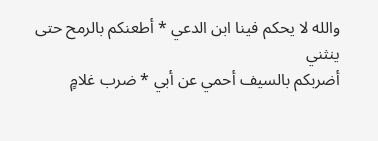والله لا يحكم فينا ابن الدعي * أطعنكم بالرمح حتى ينثني
أضربكم بالسيف أحمي عن أبي * ضرب غلامٍ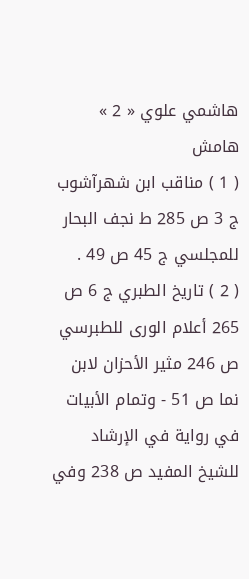هاشمي علوي « 2 »
هامش
( 1 ) مناقب ابن شهرآشوب ج 3 ص 285 ط نجف البحار للمجلسي ج 45 ص 49 .
( 2 ) تاريخ الطبري ج 6 ص 265 أعلام الورى للطبرسي ص 246 مثير الأحزان لابن نما ص 51 - وتمام الأبيات في رواية في الإرشاد للشيخ المفيد ص 238 وفي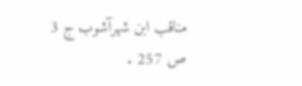مناقب ابن شهرآشوب ج 3 ص 257 .